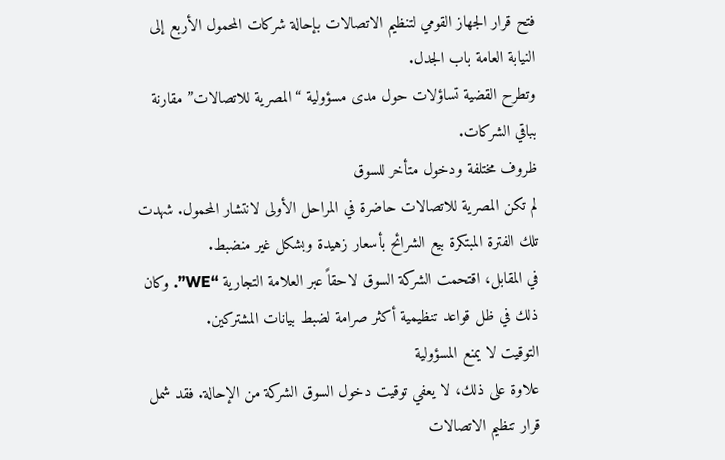فتح قرار الجهاز القومي لتنظيم الاتصالات بإحالة شركات المحمول الأربع إلى النيابة العامة باب الجدل.
وتطرح القضية تساؤلات حول مدى مسؤولية “المصرية للاتصالات” مقارنة بباقي الشركات.
ظروف مختلفة ودخول متأخر للسوق
لم تكن المصرية للاتصالات حاضرة في المراحل الأولى لانتشار المحمول. شهدت تلك الفترة المبتكرة بيع الشرائح بأسعار زهيدة وبشكل غير منضبط.
في المقابل، اقتحمت الشركة السوق لاحقاً عبر العلامة التجارية “WE”. وكان ذلك في ظل قواعد تنظيمية أكثر صرامة لضبط بيانات المشتركين.
التوقيت لا يمنع المسؤولية
علاوة على ذلك، لا يعفي توقيت دخول السوق الشركة من الإحالة. فقد شمل قرار تنظيم الاتصالات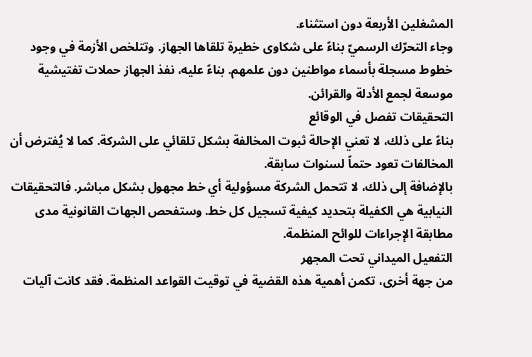المشغلين الأربعة دون استثناء.
وجاء التحرّك الرسميّ بناءً على شكاوى خطيرة تلقاها الجهاز. وتتلخص الأزمة في وجود خطوط مسجلة بأسماء مواطنين دون علمهم. بناءً عليه، نفذ الجهاز حملات تفتيشية موسعة لجمع الأدلة والقرائن.
التحقيقات تفصل في الوقائع
بناءً على ذلك، لا تعني الإحالة ثبوت المخالفة بشكل تلقائي على الشركة. كما لا يُفترض أن المخالفات تعود حتماً لسنوات سابقة.
بالإضافة إلى ذلك، لا تتحمل الشركة مسؤولية أي خط مجهول بشكل مباشر. فالتحقيقات النيابية هي الكفيلة بتحديد كيفية تسجيل كل خط. وستفحص الجهات القانونية مدى مطابقة الإجراءات للوائح المنظمة.
التفعيل الميداني تحت المجهر
من جهة أخرى، تكمن أهمية هذه القضية في توقيت القواعد المنظمة. فقد كانت آليات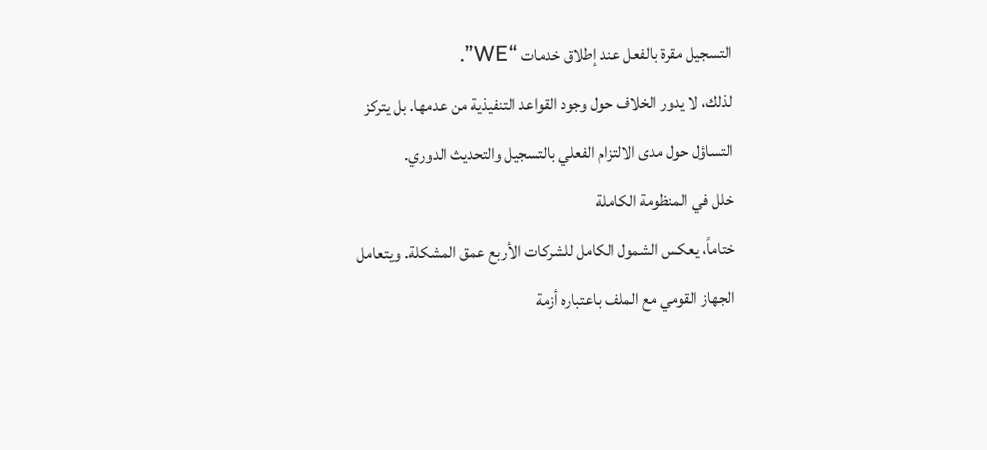التسجيل مقرة بالفعل عند إطلاق خدمات “WE”.
لذلك، لا يدور الخلاف حول وجود القواعد التنفيذية من عدمها. بل يتركز التساؤل حول مدى الالتزام الفعلي بالتسجيل والتحديث الدوري.
خلل في المنظومة الكاملة
ختاماً، يعكس الشمول الكامل للشركات الأربع عمق المشكلة. ويتعامل الجهاز القومي مع الملف باعتباره أزمة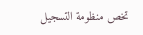تخص منظومة التسجيل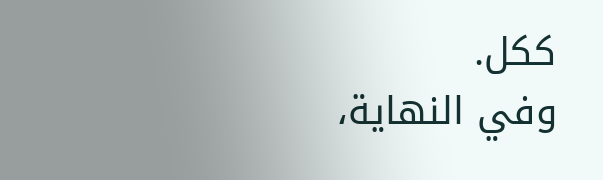ككل.
وفي النهاية،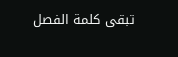تبقى كلمة الفصل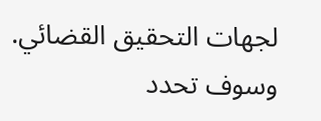لجهات التحقيق القضائي. وسوف تحدد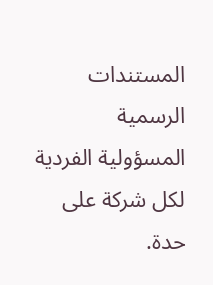المستندات الرسمية المسؤولية الفردية لكل شركة على حدة.